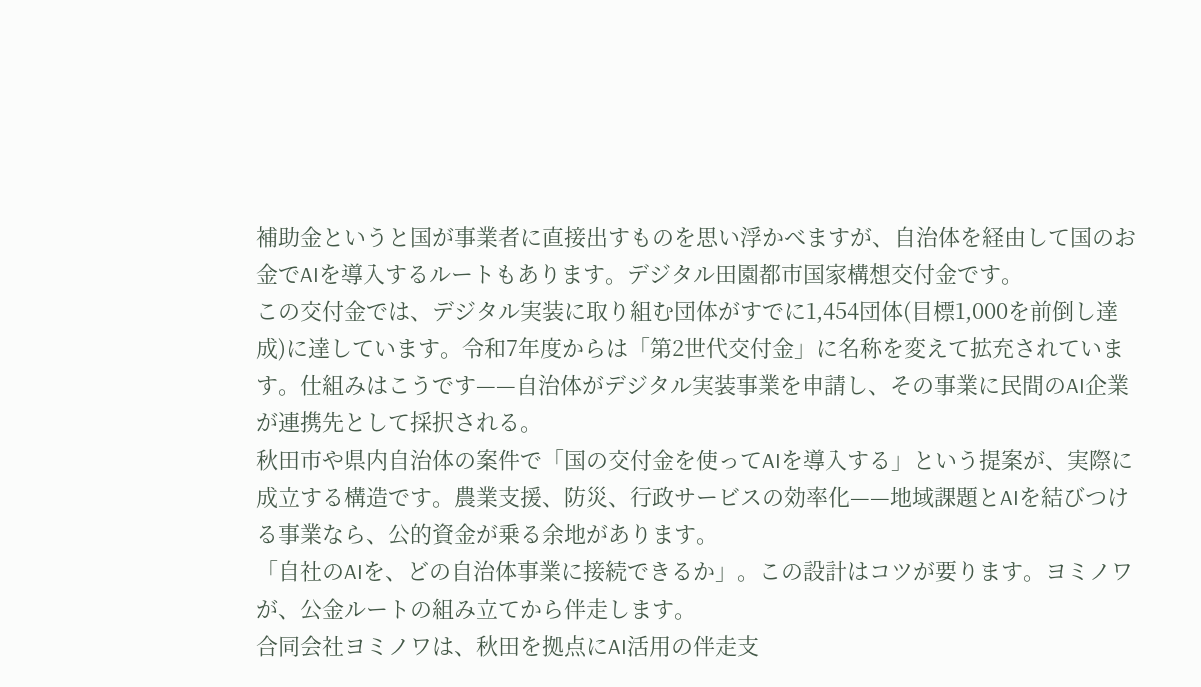補助金というと国が事業者に直接出すものを思い浮かべますが、自治体を経由して国のお金でAIを導入するルートもあります。デジタル田園都市国家構想交付金です。
この交付金では、デジタル実装に取り組む団体がすでに1,454団体(目標1,000を前倒し達成)に達しています。令和7年度からは「第2世代交付金」に名称を変えて拡充されています。仕組みはこうです——自治体がデジタル実装事業を申請し、その事業に民間のAI企業が連携先として採択される。
秋田市や県内自治体の案件で「国の交付金を使ってAIを導入する」という提案が、実際に成立する構造です。農業支援、防災、行政サービスの効率化——地域課題とAIを結びつける事業なら、公的資金が乗る余地があります。
「自社のAIを、どの自治体事業に接続できるか」。この設計はコツが要ります。ヨミノワが、公金ルートの組み立てから伴走します。
合同会社ヨミノワは、秋田を拠点にAI活用の伴走支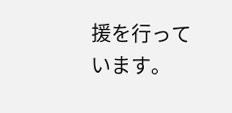援を行っています。